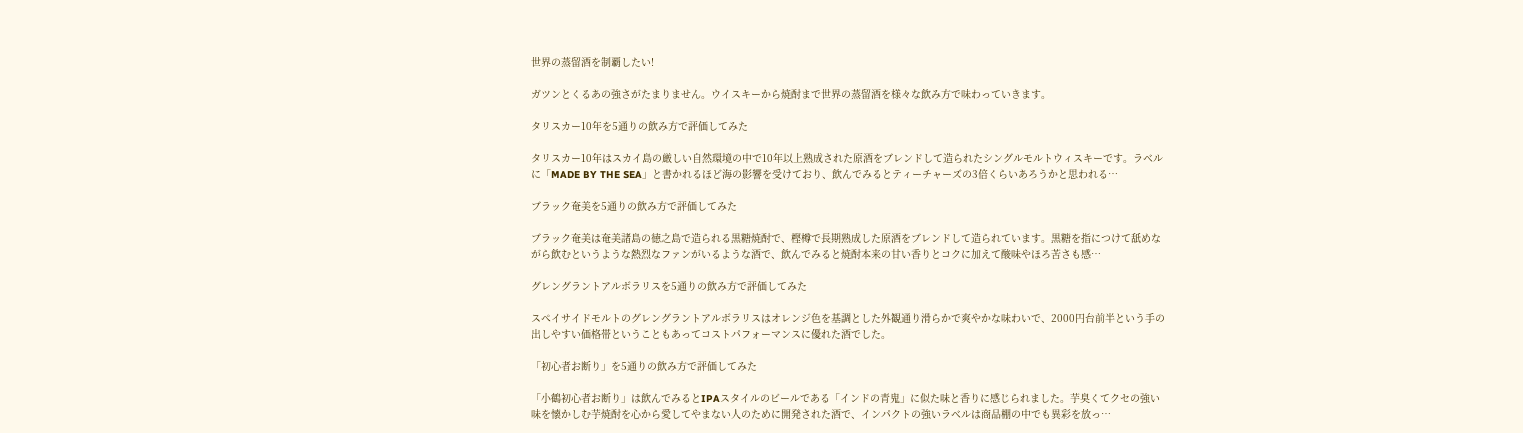世界の蒸留酒を制覇したい!

ガツンとくるあの強さがたまりません。ウイスキーから焼酎まで世界の蒸留酒を様々な飲み方で味わっていきます。

タリスカー10年を5通りの飲み方で評価してみた

タリスカー10年はスカイ島の厳しい自然環境の中で10年以上熟成された原酒をブレンドして造られたシングルモルトウィスキーです。ラベルに「MADE BY THE SEA」と書かれるほど海の影響を受けており、飲んでみるとティーチャーズの3倍くらいあろうかと思われる…

ブラック奄美を5通りの飲み方で評価してみた

ブラック奄美は奄美諸島の徳之島で造られる黒糖焼酎で、樫樽で長期熟成した原酒をブレンドして造られています。黒糖を指につけて舐めながら飲むというような熱烈なファンがいるような酒で、飲んでみると焼酎本来の甘い香りとコクに加えて酸味やほろ苦さも感…

グレングラントアルボラリスを5通りの飲み方で評価してみた

スペイサイドモルトのグレングラントアルボラリスはオレンジ色を基調とした外観通り滑らかで爽やかな味わいで、2000円台前半という手の出しやすい価格帯ということもあってコストパフォーマンスに優れた酒でした。

「初心者お断り」を5通りの飲み方で評価してみた

「小鶴初心者お断り」は飲んでみるとIPAスタイルのビールである「インドの青鬼」に似た味と香りに感じられました。芋臭くてクセの強い味を懐かしむ芋焼酎を心から愛してやまない人のために開発された酒で、インパクトの強いラベルは商品棚の中でも異彩を放っ…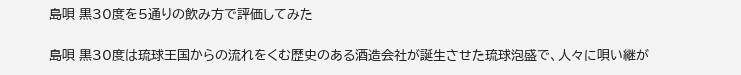島唄 黒30度を5通りの飲み方で評価してみた

島唄 黒30度は琉球王国からの流れをくむ歴史のある酒造会社が誕生させた琉球泡盛で、人々に唄い継が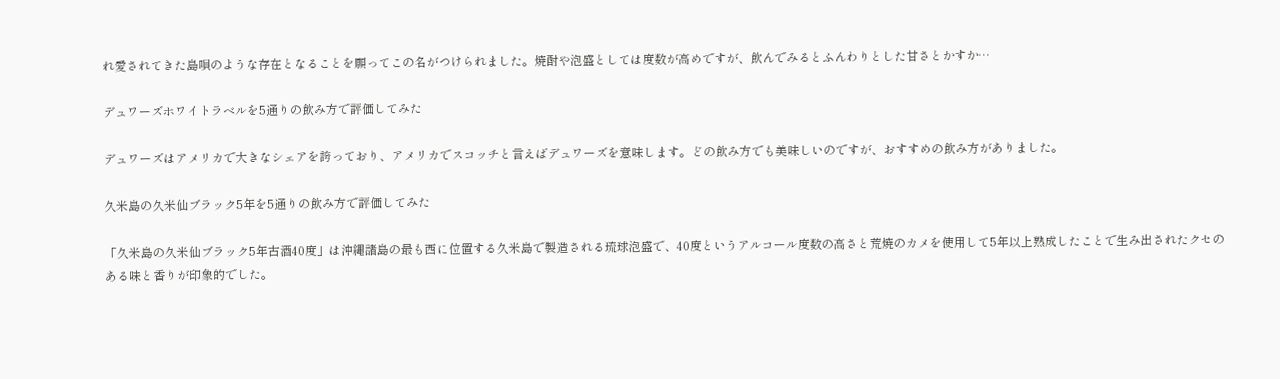れ愛されてきた島唄のような存在となることを願ってこの名がつけられました。焼酎や泡盛としては度数が高めですが、飲んでみるとふんわりとした甘さとかすか…

デュワーズホワイトラベルを5通りの飲み方で評価してみた

デュワーズはアメリカで大きなシェアを誇っており、アメリカでスコッチと言えばデュワーズを意味します。どの飲み方でも美味しいのですが、おすすめの飲み方がありました。

久米島の久米仙ブラック5年を5通りの飲み方で評価してみた

「久米島の久米仙ブラック5年古酒40度」は沖縄諸島の最も西に位置する久米島で製造される琉球泡盛で、40度というアルコール度数の高さと荒焼のカメを使用して5年以上熟成したことで生み出されたクセのある味と香りが印象的でした。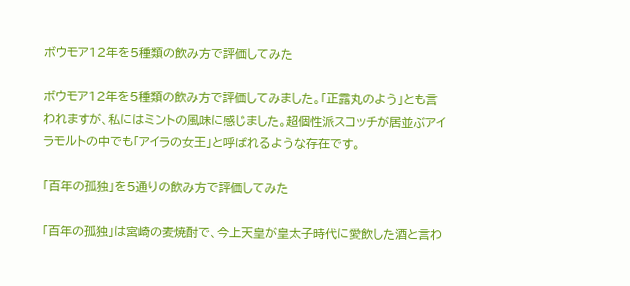ボウモア12年を5種類の飲み方で評価してみた

ボウモア12年を5種類の飲み方で評価してみました。「正露丸のよう」とも言われますが、私にはミントの風味に感じました。超個性派スコッチが居並ぶアイラモルトの中でも「アイラの女王」と呼ばれるような存在です。

「百年の孤独」を5通りの飲み方で評価してみた

「百年の孤独」は宮崎の麦焼酎で、今上天皇が皇太子時代に愛飲した酒と言わ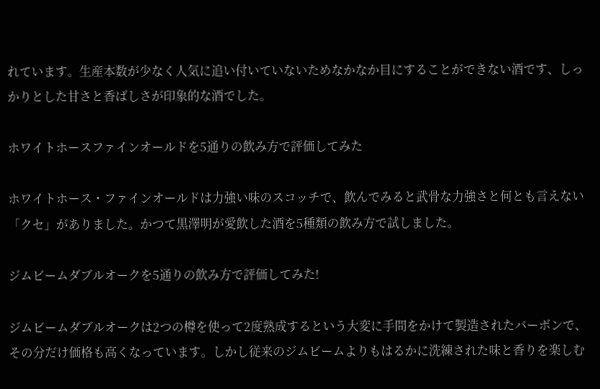れています。生産本数が少なく人気に追い付いていないためなかなか目にすることができない酒です、しっかりとした甘さと香ばしさが印象的な酒でした。

ホワイトホースファインオールドを5通りの飲み方で評価してみた

ホワイトホース・ファインオールドは力強い味のスコッチで、飲んでみると武骨な力強さと何とも言えない「クセ」がありました。かつて黒澤明が愛飲した酒を5種類の飲み方で試しました。

ジムビームダブルオークを5通りの飲み方で評価してみた!

ジムビームダブルオークは2つの樽を使って2度熟成するという大変に手間をかけて製造されたバーボンで、その分だけ価格も高くなっています。しかし従来のジムビームよりもはるかに洗練された味と香りを楽しむ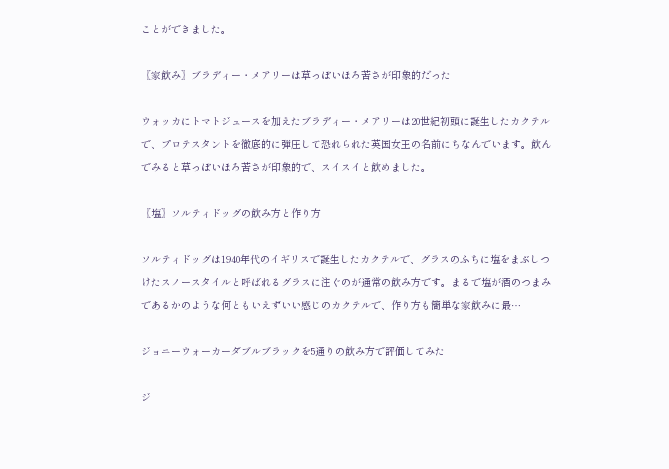ことができました。

〖家飲み〗ブラディー・メアリーは草っぽいほろ苦さが印象的だった

ウォッカにトマトジュースを加えたブラディー・メアリーは20世紀初頭に誕生したカクテルで、プロテスタントを徹底的に弾圧して恐れられた英国女王の名前にちなんでいます。飲んでみると草っぽいほろ苦さが印象的で、スイスイと飲めました。

〖塩〗ソルティドッグの飲み方と作り方

ソルティドッグは1940年代のイギリスで誕生したカクテルで、グラスのふちに塩をまぶしつけたスノースタイルと呼ばれるグラスに注ぐのが通常の飲み方です。まるで塩が酒のつまみであるかのような何ともいえずいい感じのカクテルで、作り方も簡単な家飲みに最…

ジョニーウォーカーダブルブラックを5通りの飲み方で評価してみた

ジ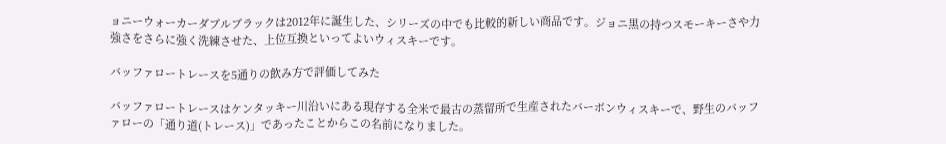ョニーウォーカーダブルブラックは2012年に誕生した、シリーズの中でも比較的新しい商品です。ジョニ黒の持つスモーキーさや力強さをさらに強く洗練させた、上位互換といってよいウィスキーです。

バッファロートレースを5通りの飲み方で評価してみた

バッファロートレースはケンタッキー川沿いにある現存する全米で最古の蒸留所で生産されたバーボンウィスキーで、野生のバッファローの「通り道(トレース)」であったことからこの名前になりました。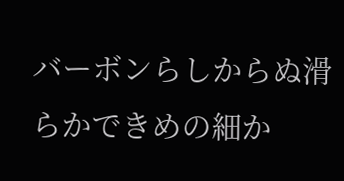バーボンらしからぬ滑らかできめの細か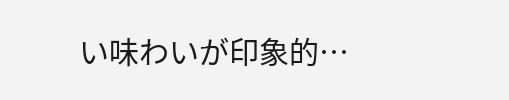い味わいが印象的…